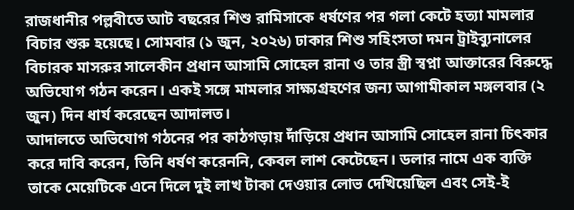রাজধানীর পল্লবীতে আট বছরের শিশু রামিসাকে ধর্ষণের পর গলা কেটে হত্যা মামলার বিচার শুরু হয়েছে। সোমবার (১ জুন, ২০২৬) ঢাকার শিশু সহিংসতা দমন ট্রাইব্যুনালের বিচারক মাসরুর সালেকীন প্রধান আসামি সোহেল রানা ও তার স্ত্রী স্বপ্না আক্তারের বিরুদ্ধে অভিযোগ গঠন করেন। একই সঙ্গে মামলার সাক্ষ্যগ্রহণের জন্য আগামীকাল মঙ্গলবার (২ জুন) দিন ধার্য করেছেন আদালত।
আদালতে অভিযোগ গঠনের পর কাঠগড়ায় দাঁড়িয়ে প্রধান আসামি সোহেল রানা চিৎকার করে দাবি করেন, তিনি ধর্ষণ করেননি, কেবল লাশ কেটেছেন। ডলার নামে এক ব্যক্তি তাকে মেয়েটিকে এনে দিলে দুই লাখ টাকা দেওয়ার লোভ দেখিয়েছিল এবং সেই-ই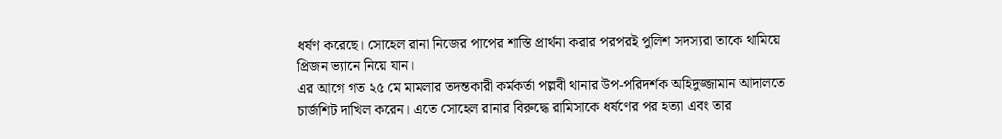ধর্ষণ করেছে। সোহেল রানা নিজের পাপের শাস্তি প্রার্থনা করার পরপরই পুলিশ সদস্যরা তাকে থামিয়ে প্রিজন ভ্যানে নিয়ে যান।
এর আগে গত ২৫ মে মামলার তদন্তকারী কর্মকর্তা পল্লবী থানার উপ-পরিদর্শক অহিদুজ্জামান আদালতে চার্জশিট দাখিল করেন। এতে সোহেল রানার বিরুদ্ধে রামিসাকে ধর্ষণের পর হত্যা এবং তার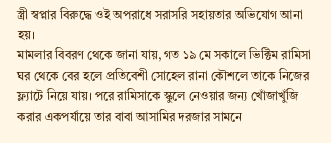স্ত্রী স্বপ্নার বিরুদ্ধে ওই অপরাধে সরাসরি সহায়তার অভিযোগ আনা হয়।
মামলার বিবরণ থেকে জানা যায়, গত ১৯ মে সকালে ভিক্টিম রামিসা ঘর থেকে বের হলে প্রতিবেশী সোহেল রানা কৌশলে তাকে নিজের ফ্ল্যাটে নিয়ে যায়। পরে রামিসাকে স্কুলে নেওয়ার জন্য খোঁজাখুঁজি করার একপর্যায়ে তার বাবা আসামির দরজার সামনে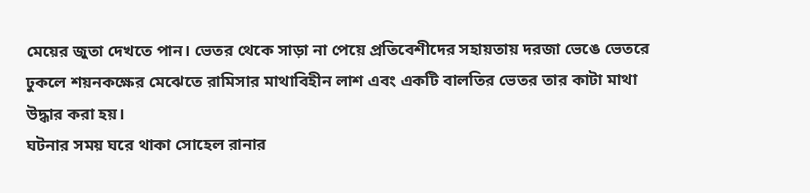মেয়ের জুতা দেখতে পান। ভেতর থেকে সাড়া না পেয়ে প্রতিবেশীদের সহায়তায় দরজা ভেঙে ভেতরে ঢুকলে শয়নকক্ষের মেঝেতে রামিসার মাথাবিহীন লাশ এবং একটি বালতির ভেতর তার কাটা মাথা উদ্ধার করা হয়।
ঘটনার সময় ঘরে থাকা সোহেল রানার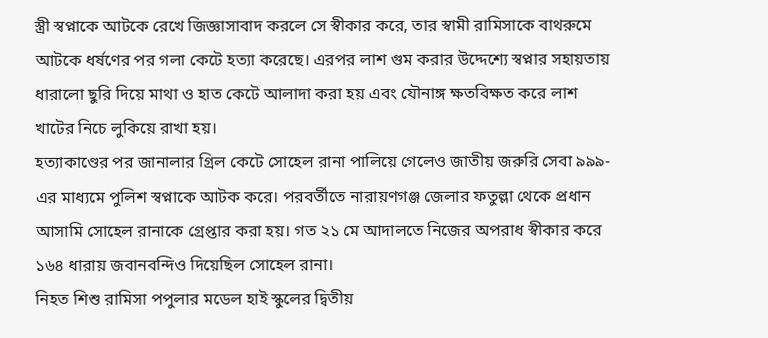স্ত্রী স্বপ্নাকে আটকে রেখে জিজ্ঞাসাবাদ করলে সে স্বীকার করে, তার স্বামী রামিসাকে বাথরুমে আটকে ধর্ষণের পর গলা কেটে হত্যা করেছে। এরপর লাশ গুম করার উদ্দেশ্যে স্বপ্নার সহায়তায় ধারালো ছুরি দিয়ে মাথা ও হাত কেটে আলাদা করা হয় এবং যৌনাঙ্গ ক্ষতবিক্ষত করে লাশ খাটের নিচে লুকিয়ে রাখা হয়।
হত্যাকাণ্ডের পর জানালার গ্রিল কেটে সোহেল রানা পালিয়ে গেলেও জাতীয় জরুরি সেবা ৯৯৯-এর মাধ্যমে পুলিশ স্বপ্নাকে আটক করে। পরবর্তীতে নারায়ণগঞ্জ জেলার ফতুল্লা থেকে প্রধান আসামি সোহেল রানাকে গ্রেপ্তার করা হয়। গত ২১ মে আদালতে নিজের অপরাধ স্বীকার করে ১৬৪ ধারায় জবানবন্দিও দিয়েছিল সোহেল রানা।
নিহত শিশু রামিসা পপুলার মডেল হাই স্কুলের দ্বিতীয়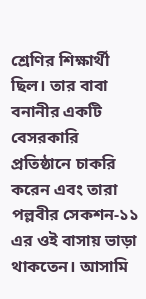শ্রেণির শিক্ষার্থী ছিল। তার বাবা বনানীর একটি বেসরকারি প্রতিষ্ঠানে চাকরি করেন এবং তারা পল্লবীর সেকশন-১১ এর ওই বাসায় ভাড়া থাকতেন। আসামি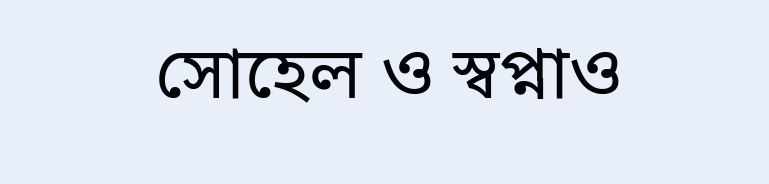সোহেল ও স্বপ্নাও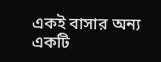একই বাসার অন্য একটি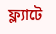ফ্ল্যাটে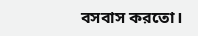বসবাস করতো।